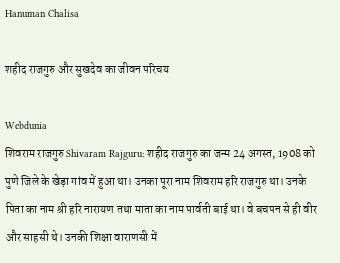Hanuman Chalisa

शहीद राजगुरु और सुखदेव का जीवन परिचय

Webdunia
शिवराम राजगुरु Shivaram Rajguru: शहीद राजगुरु का जन्म 24 अगस्त, 1908 को पुणे जिले के खेड़ा गांव में हुआ था। उनका पूरा नाम शिवराम हरि राजगुरु था। उनके पिता का नाम श्री हरि नारायण तथा माता का नाम पार्वती बाई था। वे बचपन से ही वीर और साहसी थे। उनकी शिक्षा वाराणसी में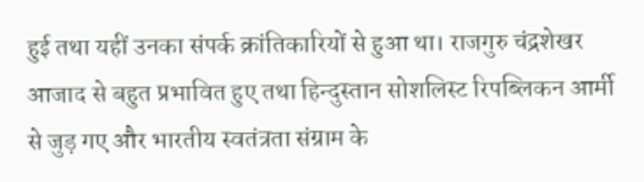हुई तथा यहीं उनका संपर्क क्रांतिकारियों से हुआ था। राजगुरु चंद्रशेखर आजाद से बहुत प्रभावित हुए तथा हिन्दुस्तान सोशलिस्ट रिपब्लिकन आर्मी से जुड़ गए और भारतीय स्वतंत्रता संग्राम के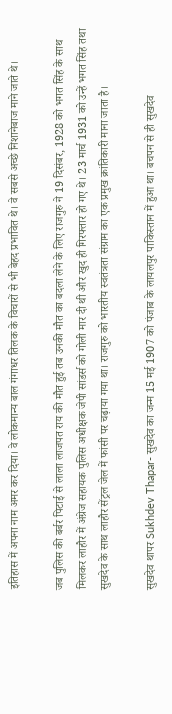इतिहास में अपना नाम अमर कर दिया। वे लोकमान्य बाल गंगाधर तिलक के विचारों से भी बेहद प्रभावित थे। वे सबसे अच्छे निशानेबाज माने जाते थे।

जब पुलिस की बर्बर पिटाई से लाला लाजपत राय की मौत हुई तब उनकी मौत का बदला लेने के लिए राजगुरु ने 19 दिसंबर, 1928 को भगत सिंह के साथ मिलकर लाहौर में अंग्रेज सहायक पुलिस अधीक्षक जेपी सांडर्स को गोली मार दी थी और खुद ही गिरफ्तार हो गए थे। 23 मार्च 1931 को उन्हें भगत सिंह तथा सुखदेव के साथ लाहौर सेंट्रल जेल में फांसी पर चढ़ाया गया था। राजगुरु को भारतीय स्वतंत्रता संग्राम का एक प्रमुख क्रांतिकारी माना जाता है।

सुखदेव थापर Sukhdev Thapar- सुखदेव का जन्म 15 मई 1907 को पंजाब के लायलपुर पाकिस्तान में हुआ था। बचपन से ही सुखदेव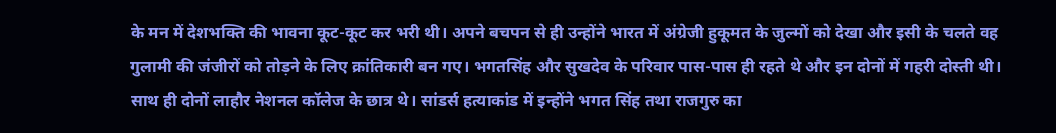के मन में देशभक्ति की भावना कूट-कूट कर भरी थी। अपने बचपन से ही उन्होंने भारत में अंग्रेजी हुकूमत के जुल्मों को देखा और इसी के चलते वह गुलामी की जंजीरों को तोड़ने के लिए क्रांतिकारी बन गए। भगतसिंह और सुखदेव के परिवार पास-पास ही रहते थे और इन दोनों में गहरी दोस्ती थी। साथ ही दोनों लाहौर नेशनल कॉलेज के छात्र थे। सांडर्स हत्याकांड में इन्होंने भगत सिंह तथा राजगुरु का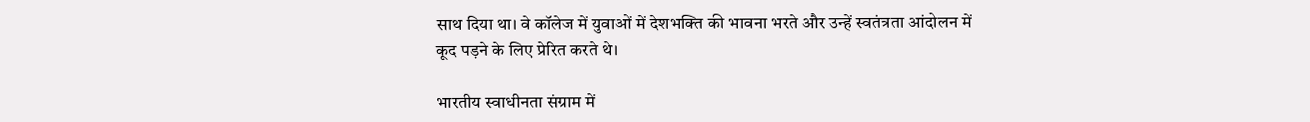साथ दिया था। वे कॉलेज में युवाओं में देशभक्ति की भावना भरते और उन्हें स्वतंत्रता आंदोलन में कूद पड़ने के लिए प्रेरित करते थे।

भारतीय स्वाधीनता संग्राम में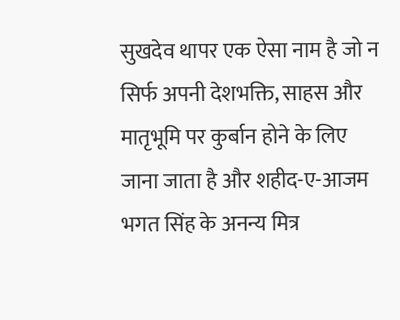सुखदेव थापर एक ऐसा नाम है जो न सिर्फ अपनी देशभक्ति, साहस और मातृभूमि पर कुर्बान होने के लिए जाना जाता है और शहीद-ए-आजम भगत सिंह के अनन्य मित्र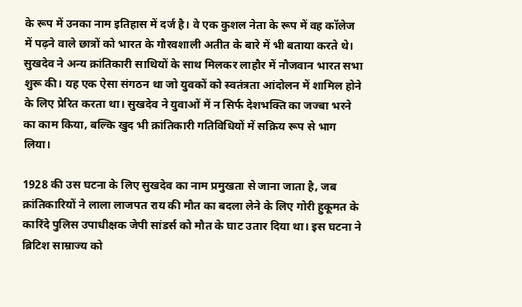के रूप में उनका नाम इतिहास में दर्ज है। वे एक कुशल नेता के रूप में वह कॉलेज में पढ़ने वाले छात्रों को भारत के गौरवशाली अतीत के बारे में भी बताया करते थे। सुखदेव ने अन्य क्रांतिकारी साथियों के साथ मिलकर लाहौर में नौजवान भारत सभा शुरू की। यह एक ऐसा संगठन था जो युवकों को स्वतंत्रता आंदोलन में शामिल होने के लिए प्रेरित करता था। सुखदेव ने युवाओं में न सिर्फ देशभक्ति का जज्बा भरने का काम किया, बल्कि खुद भी क्रांतिकारी गतिविधियों में सक्रिय रूप से भाग लिया।

1928 की उस घटना के लिए सुखदेव का नाम प्रमुखता से जाना जाता है, जब क्रांतिकारियों ने लाला लाजपत राय की मौत का बदला लेने के लिए गोरी हुकूमत के कारिंदे पुलिस उपाधीक्षक जेपी सांडर्स को मौत के घाट उतार दिया था। इस घटना ने ब्रिटिश साम्राज्य को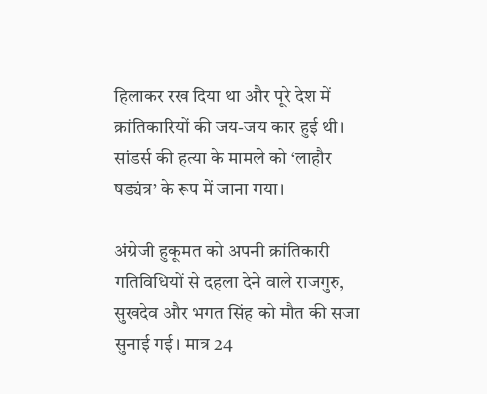हिलाकर रख दिया था और पूरे देश में क्रांतिकारियों की जय-जय कार हुई थी। सांडर्स की हत्या के मामले को ‘लाहौर षड्यंत्र’ के रूप में जाना गया।

अंग्रेजी हुकूमत को अपनी क्रांतिकारी गतिविधियों से दहला देने वाले राजगुरु, सुखदेव और भगत सिंह को मौत की सजा सुनाई गई। मात्र 24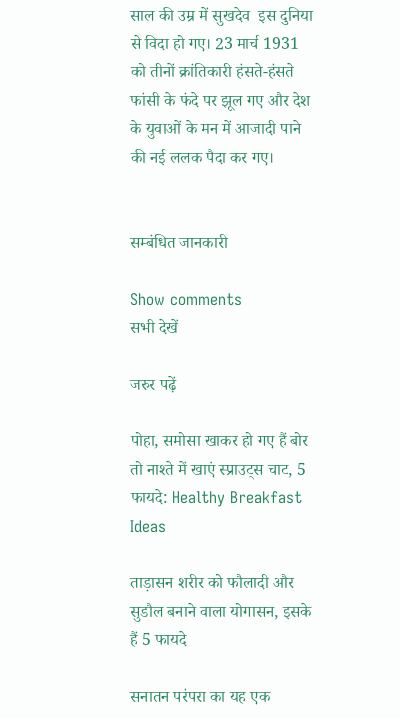साल की उम्र में सुखदेव  इस दुनिया से विदा हो गए। 23 मार्च 1931 को तीनों क्रांतिकारी हंसते-हंसते फांसी के फंदे पर झूल गए और देश के युवाओं के मन में आजादी पाने की नई ललक पैदा कर गए।


सम्बंधित जानकारी

Show comments
सभी देखें

जरुर पढ़ें

पोहा, समोसा खाकर हो गए हैं बोर तो नाश्ते में खाएं स्प्राउट्स चाट, 5 फायदे: Healthy Breakfast Ideas

ताड़ासन शरीर को फौलादी और सुडौल बनाने वाला योगासन, इसके हैं 5 फायदे

सनातन परंपरा का यह एक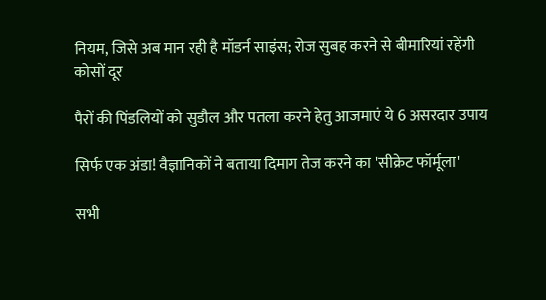नियम, जिसे अब मान रही है मॉडर्न साइंस; रोज सुबह करने से बीमारियां रहेंगी कोसों दूर

पैरों की पिंडलियों को सुडौल और पतला करने हेतु आजमाएं ये 6 असरदार उपाय

सिर्फ एक अंडा! वैज्ञानिकों ने बताया दिमाग तेज करने का 'सीक्रेट फॉर्मूला'

सभी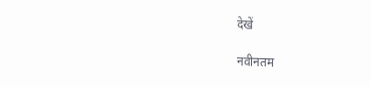देखें

नवीनतम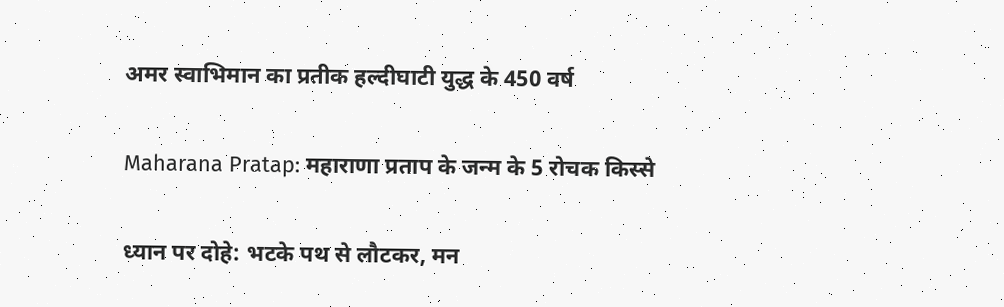अमर स्वाभिमान का प्रतीक हल्दीघाटी युद्ध के 450 वर्ष

Maharana Pratap: महाराणा प्रताप के जन्म के 5 रोचक किस्से

ध्यान पर दोहे: भटके पथ से लौटकर, मन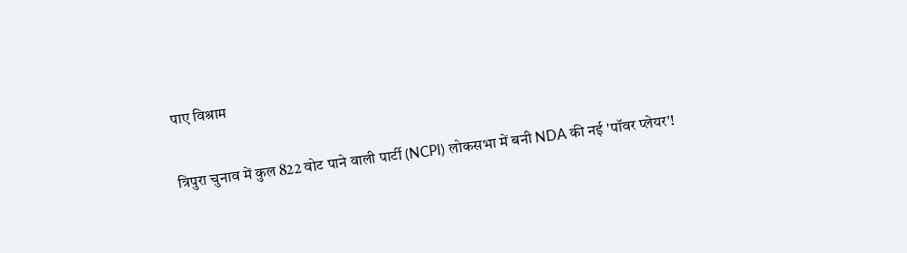पाए विश्राम

त्रिपुरा चुनाव में कुल 822 वोट पाने वाली पार्टी (NCPI) लोकसभा में बनी NDA की नई 'पॉवर प्लेयर'!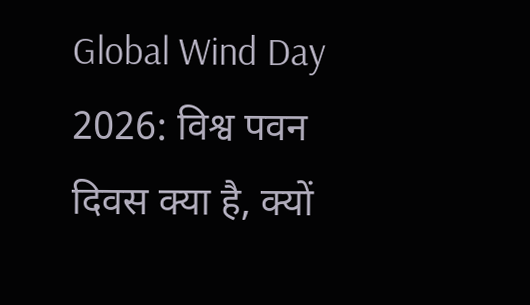Global Wind Day 2026: विश्व पवन दिवस क्या है, क्यों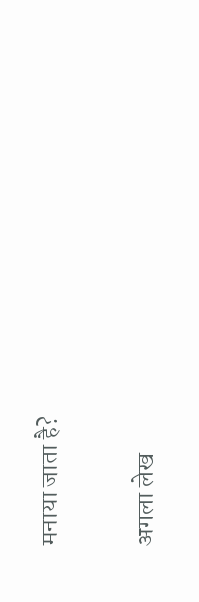मनाया जाता है?

अगला लेख